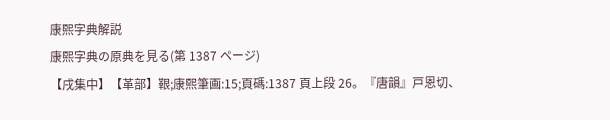康熙字典解説
康熙字典の原典を見る(第 1387 ページ)
【戌集中】【革部】鞎;康熙筆画:15;頁碼:1387 頁上段 26。『唐韻』戸恩切、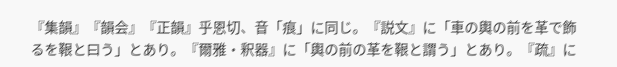『集韻』『韻会』『正韻』乎恩切、音「痕」に同じ。『説文』に「車の輿の前を革で飾るを鞎と曰う」とあり。『爾雅・釈器』に「輿の前の革を鞎と謂う」とあり。『疏』に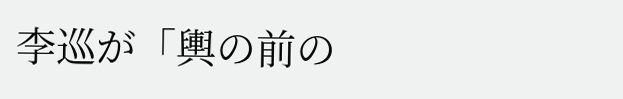李巡が「輿の前の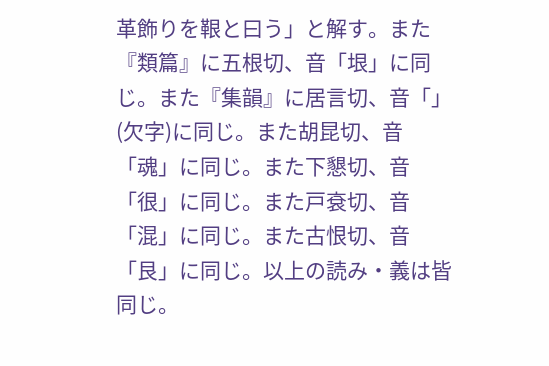革飾りを鞎と曰う」と解す。また『類篇』に五根切、音「垠」に同じ。また『集韻』に居言切、音「」(欠字)に同じ。また胡昆切、音「魂」に同じ。また下懇切、音「很」に同じ。また戸袞切、音「混」に同じ。また古恨切、音「艮」に同じ。以上の読み・義は皆同じ。